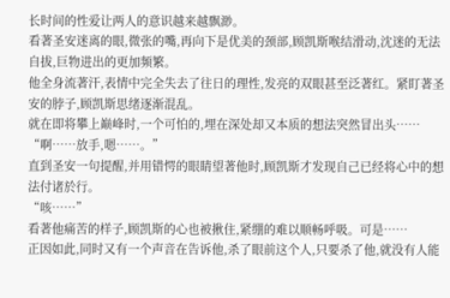长时间的性爱让两人的意识越来越飘渺。
看著圣安迷离的眼,微张的嘴,再向下是优美的颈部,顾凯斯喉结滑动,沈迷的无法自拔,巨物进出的更加频繁。
他全身流著汗,表情中完全失去了往日的理性,发亮的双眼甚至泛著红。紧盯著圣安的脖子,顾凯斯思绪逐渐混乱。
就在即将攀上巅峰时,一个可怕的,埋在深处却又本质的想法突然冒出头……
“啊……放手,嗯……。”
直到圣安一句提醒,并用错愕的眼睛望著他时,顾凯斯才发现自己已经将心中的想法付诸於行。
“咳……”
看著他痛苦的样子,顾凯斯的心也被揪住,紧绷的难以顺畅呼吸。可是……
正因如此,同时又有一个声音在告诉他,杀了眼前这个人,只要杀了他,就没有人能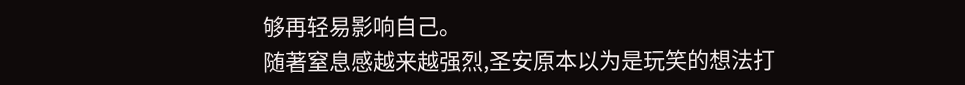够再轻易影响自己。
随著窒息感越来越强烈,圣安原本以为是玩笑的想法打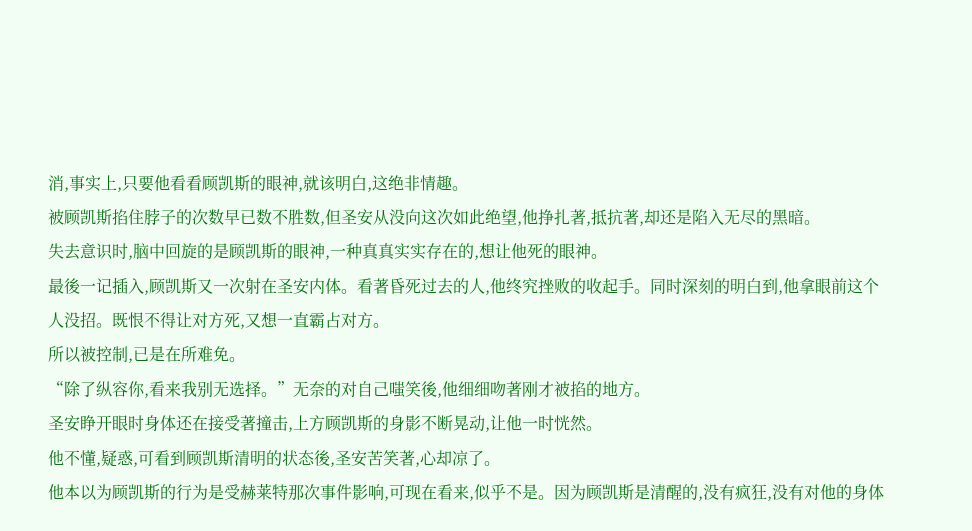消,事实上,只要他看看顾凯斯的眼神,就该明白,这绝非情趣。
被顾凯斯掐住脖子的次数早已数不胜数,但圣安从没向这次如此绝望,他挣扎著,抵抗著,却还是陷入无尽的黑暗。
失去意识时,脑中回旋的是顾凯斯的眼神,一种真真实实存在的,想让他死的眼神。
最後一记插入,顾凯斯又一次射在圣安内体。看著昏死过去的人,他终究挫败的收起手。同时深刻的明白到,他拿眼前这个人没招。既恨不得让对方死,又想一直霸占对方。
所以被控制,已是在所难免。
“除了纵容你,看来我别无选择。”无奈的对自己嗤笑後,他细细吻著刚才被掐的地方。
圣安睁开眼时身体还在接受著撞击,上方顾凯斯的身影不断晃动,让他一时恍然。
他不懂,疑惑,可看到顾凯斯清明的状态後,圣安苦笑著,心却凉了。
他本以为顾凯斯的行为是受赫莱特那次事件影响,可现在看来,似乎不是。因为顾凯斯是清醒的,没有疯狂,没有对他的身体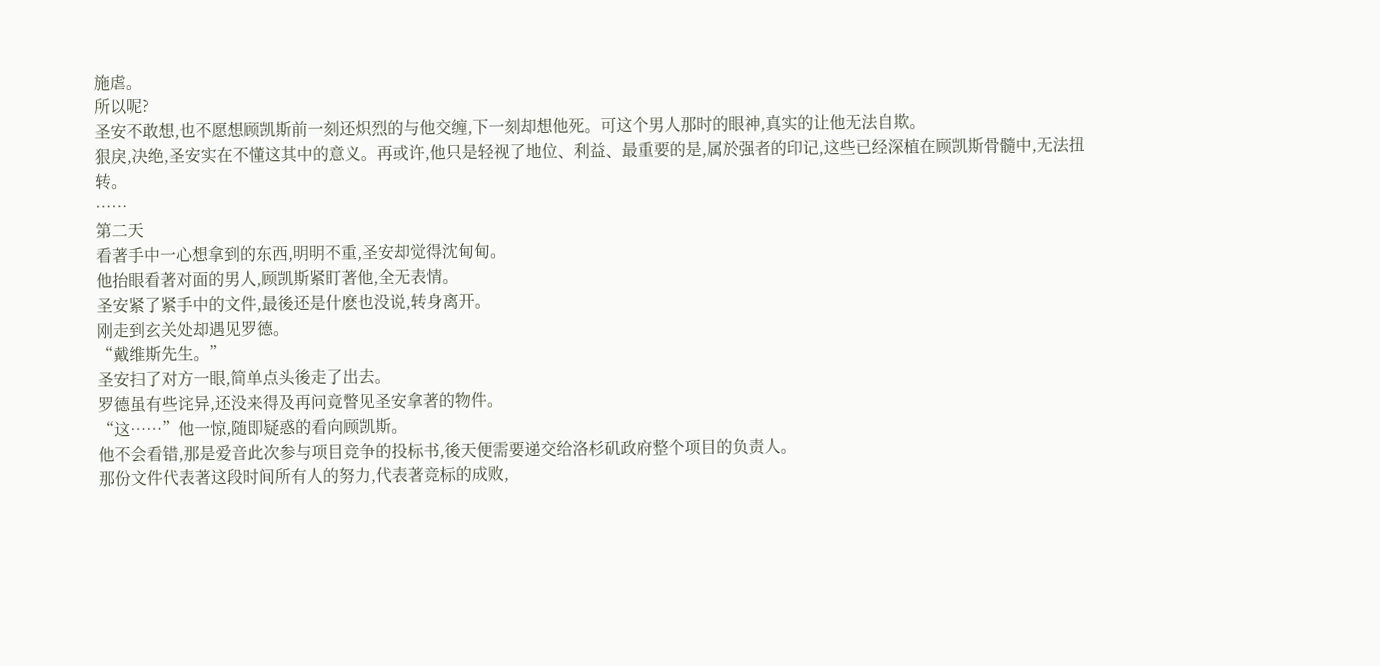施虐。
所以呢?
圣安不敢想,也不愿想顾凯斯前一刻还炽烈的与他交缠,下一刻却想他死。可这个男人那时的眼神,真实的让他无法自欺。
狠戾,决绝,圣安实在不懂这其中的意义。再或许,他只是轻视了地位、利益、最重要的是,属於强者的印记,这些已经深植在顾凯斯骨髓中,无法扭转。
……
第二天
看著手中一心想拿到的东西,明明不重,圣安却觉得沈甸甸。
他抬眼看著对面的男人,顾凯斯紧盯著他,全无表情。
圣安紧了紧手中的文件,最後还是什麽也没说,转身离开。
刚走到玄关处却遇见罗德。
“戴维斯先生。”
圣安扫了对方一眼,简单点头後走了出去。
罗德虽有些诧异,还没来得及再问竟瞥见圣安拿著的物件。
“这……”他一惊,随即疑惑的看向顾凯斯。
他不会看错,那是爱音此次参与项目竞争的投标书,後天便需要递交给洛杉矶政府整个项目的负责人。
那份文件代表著这段时间所有人的努力,代表著竞标的成败,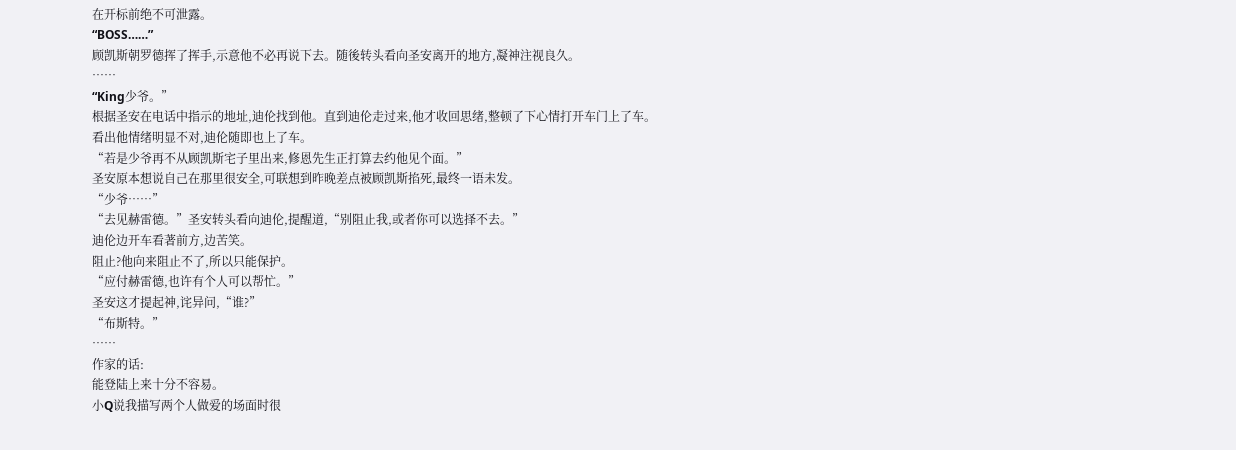在开标前绝不可泄露。
“BOSS……”
顾凯斯朝罗德挥了挥手,示意他不必再说下去。随後转头看向圣安离开的地方,凝神注视良久。
……
“King少爷。”
根据圣安在电话中指示的地址,迪伦找到他。直到迪伦走过来,他才收回思绪,整顿了下心情打开车门上了车。
看出他情绪明显不对,迪伦随即也上了车。
“若是少爷再不从顾凯斯宅子里出来,修恩先生正打算去约他见个面。”
圣安原本想说自己在那里很安全,可联想到昨晚差点被顾凯斯掐死,最终一语未发。
“少爷……”
“去见赫雷德。”圣安转头看向迪伦,提醒道,“别阻止我,或者你可以选择不去。”
迪伦边开车看著前方,边苦笑。
阻止?他向来阻止不了,所以只能保护。
“应付赫雷德,也许有个人可以帮忙。”
圣安这才提起神,诧异问,“谁?”
“布斯特。”
……
作家的话:
能登陆上来十分不容易。
小Q说我描写两个人做爱的场面时很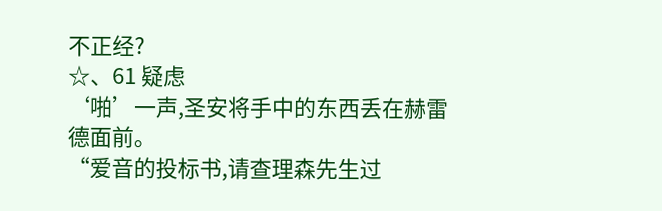不正经?
☆、61 疑虑
‘啪’一声,圣安将手中的东西丢在赫雷德面前。
“爱音的投标书,请查理森先生过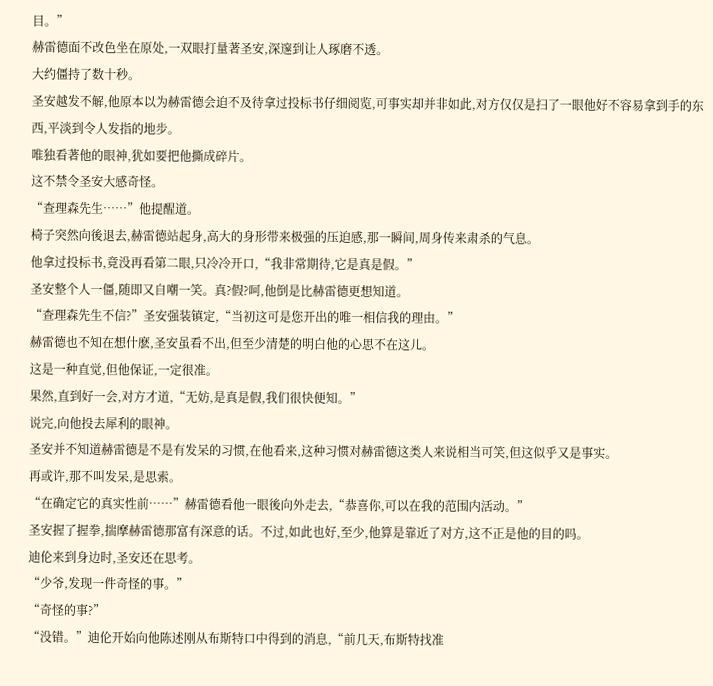目。”
赫雷德面不改色坐在原处,一双眼打量著圣安,深邃到让人琢磨不透。
大约僵持了数十秒。
圣安越发不解,他原本以为赫雷德会迫不及待拿过投标书仔细阅览,可事实却并非如此,对方仅仅是扫了一眼他好不容易拿到手的东西,平淡到令人发指的地步。
唯独看著他的眼神,犹如要把他撕成碎片。
这不禁令圣安大感奇怪。
“查理森先生……”他提醒道。
椅子突然向後退去,赫雷德站起身,高大的身形带来极强的压迫感,那一瞬间,周身传来肃杀的气息。
他拿过投标书,竟没再看第二眼,只冷冷开口,“我非常期待,它是真是假。”
圣安整个人一僵,随即又自嘲一笑。真?假?呵,他倒是比赫雷德更想知道。
“查理森先生不信?”圣安强装镇定,“当初这可是您开出的唯一相信我的理由。”
赫雷德也不知在想什麽,圣安虽看不出,但至少清楚的明白他的心思不在这儿。
这是一种直觉,但他保证,一定很准。
果然,直到好一会,对方才道,“无妨,是真是假,我们很快便知。”
说完,向他投去犀利的眼神。
圣安并不知道赫雷德是不是有发呆的习惯,在他看来,这种习惯对赫雷德这类人来说相当可笑,但这似乎又是事实。
再或许,那不叫发呆,是思索。
“在确定它的真实性前……”赫雷德看他一眼後向外走去,“恭喜你,可以在我的范围内活动。”
圣安握了握拳,揣摩赫雷德那富有深意的话。不过,如此也好,至少,他算是靠近了对方,这不正是他的目的吗。
迪伦来到身边时,圣安还在思考。
“少爷,发现一件奇怪的事。”
“奇怪的事?”
“没错。”迪伦开始向他陈述刚从布斯特口中得到的消息,“前几天,布斯特找准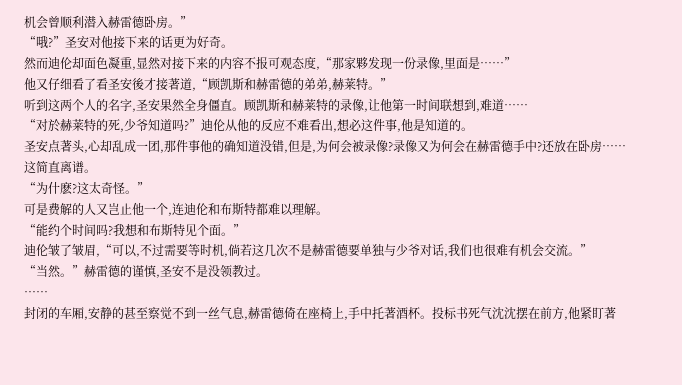机会曾顺利潜入赫雷德卧房。”
“哦?”圣安对他接下来的话更为好奇。
然而迪伦却面色凝重,显然对接下来的内容不报可观态度,“那家夥发现一份录像,里面是……”
他又仔细看了看圣安後才接著道,“顾凯斯和赫雷德的弟弟,赫莱特。”
听到这两个人的名字,圣安果然全身僵直。顾凯斯和赫莱特的录像,让他第一时间联想到,难道……
“对於赫莱特的死,少爷知道吗?”迪伦从他的反应不难看出,想必这件事,他是知道的。
圣安点著头,心却乱成一团,那件事他的确知道没错,但是,为何会被录像?录像又为何会在赫雷德手中?还放在卧房……
这简直离谱。
“为什麽?这太奇怪。”
可是费解的人又岂止他一个,连迪伦和布斯特都难以理解。
“能约个时间吗?我想和布斯特见个面。”
迪伦皱了皱眉,“可以,不过需要等时机,倘若这几次不是赫雷德要单独与少爷对话,我们也很难有机会交流。”
“当然。”赫雷德的谨慎,圣安不是没领教过。
……
封闭的车厢,安静的甚至察觉不到一丝气息,赫雷德倚在座椅上,手中托著酒杯。投标书死气沈沈摆在前方,他紧盯著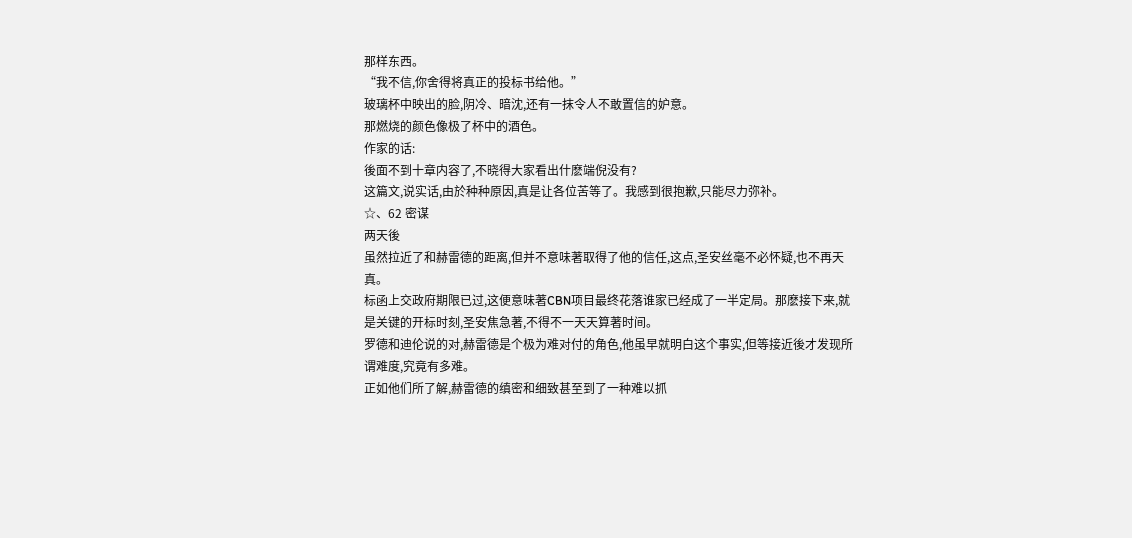那样东西。
“我不信,你舍得将真正的投标书给他。”
玻璃杯中映出的脸,阴冷、暗沈,还有一抹令人不敢置信的妒意。
那燃烧的颜色像极了杯中的酒色。
作家的话:
後面不到十章内容了,不晓得大家看出什麽端倪没有?
这篇文,说实话,由於种种原因,真是让各位苦等了。我感到很抱歉,只能尽力弥补。
☆、62 密谋
两天後
虽然拉近了和赫雷德的距离,但并不意味著取得了他的信任,这点,圣安丝毫不必怀疑,也不再天真。
标函上交政府期限已过,这便意味著CBN项目最终花落谁家已经成了一半定局。那麽接下来,就是关键的开标时刻,圣安焦急著,不得不一天天算著时间。
罗德和迪伦说的对,赫雷德是个极为难对付的角色,他虽早就明白这个事实,但等接近後才发现所谓难度,究竟有多难。
正如他们所了解,赫雷德的缜密和细致甚至到了一种难以抓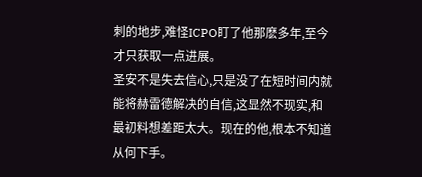刺的地步,难怪ICPO盯了他那麽多年,至今才只获取一点进展。
圣安不是失去信心,只是没了在短时间内就能将赫雷德解决的自信,这显然不现实,和最初料想差距太大。现在的他,根本不知道从何下手。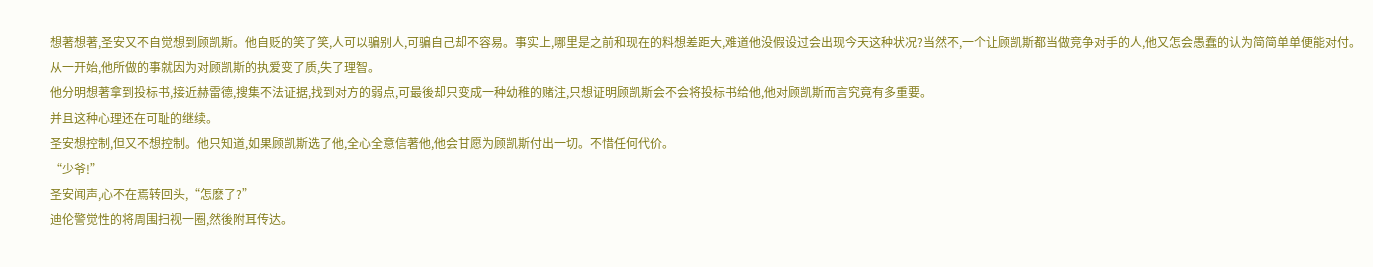想著想著,圣安又不自觉想到顾凯斯。他自贬的笑了笑,人可以骗别人,可骗自己却不容易。事实上,哪里是之前和现在的料想差距大,难道他没假设过会出现今天这种状况?当然不,一个让顾凯斯都当做竞争对手的人,他又怎会愚蠢的认为简简单单便能对付。
从一开始,他所做的事就因为对顾凯斯的执爱变了质,失了理智。
他分明想著拿到投标书,接近赫雷德,搜集不法证据,找到对方的弱点,可最後却只变成一种幼稚的赌注,只想证明顾凯斯会不会将投标书给他,他对顾凯斯而言究竟有多重要。
并且这种心理还在可耻的继续。
圣安想控制,但又不想控制。他只知道,如果顾凯斯选了他,全心全意信著他,他会甘愿为顾凯斯付出一切。不惜任何代价。
“少爷!”
圣安闻声,心不在焉转回头,“怎麽了?”
迪伦警觉性的将周围扫视一圈,然後附耳传达。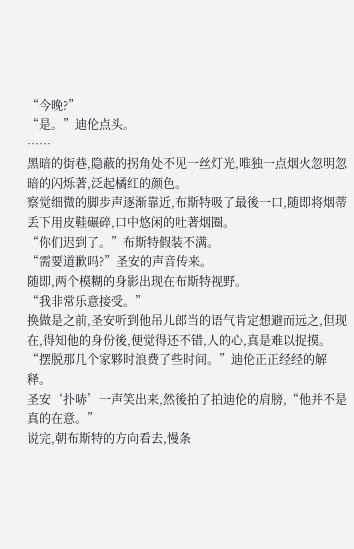“今晚?”
“是。”迪伦点头。
……
黑暗的街巷,隐蔽的拐角处不见一丝灯光,唯独一点烟火忽明忽暗的闪烁著,泛起橘红的颜色。
察觉细微的脚步声逐渐靠近,布斯特吸了最後一口,随即将烟蒂丢下用皮鞋碾碎,口中悠闲的吐著烟圈。
“你们迟到了。”布斯特假装不满。
“需要道歉吗?”圣安的声音传来。
随即,两个模糊的身影出现在布斯特视野。
“我非常乐意接受。”
换做是之前,圣安听到他吊儿郎当的语气肯定想避而远之,但现在,得知他的身份後,便觉得还不错,人的心,真是难以捉摸。
“摆脱那几个家夥时浪费了些时间。”迪伦正正经经的解释。
圣安‘扑哧’一声笑出来,然後拍了拍迪伦的肩膀,“他并不是真的在意。”
说完,朝布斯特的方向看去,慢条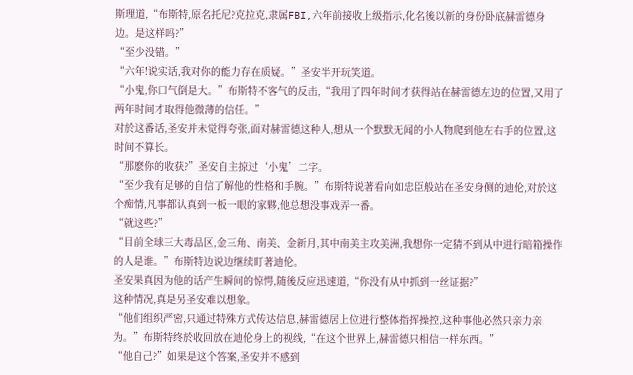斯理道,“布斯特,原名托尼?克拉克,隶属FBI,六年前接收上级指示,化名後以新的身份卧底赫雷德身边。是这样吗?”
“至少没错。”
“六年!说实话,我对你的能力存在质疑。”圣安半开玩笑道。
“小鬼,你口气倒是大。”布斯特不客气的反击,“我用了四年时间才获得站在赫雷德左边的位置,又用了两年时间才取得他微薄的信任。”
对於这番话,圣安并未觉得夸张,面对赫雷德这种人,想从一个默默无闻的小人物爬到他左右手的位置,这时间不算长。
“那麽你的收获?”圣安自主掠过‘小鬼’二字。
“至少我有足够的自信了解他的性格和手腕。”布斯特说著看向如忠臣般站在圣安身侧的迪伦,对於这个痴情,凡事都认真到一板一眼的家夥,他总想没事戏弄一番。
“就这些?”
“目前全球三大毒品区,金三角、南美、金新月,其中南美主攻美洲,我想你一定猜不到从中进行暗箱操作的人是谁。”布斯特边说边继续盯著迪伦。
圣安果真因为他的话产生瞬间的惊愕,随後反应迅速道,“你没有从中抓到一丝证据?”
这种情况,真是另圣安难以想象。
“他们组织严密,只通过特殊方式传达信息,赫雷德居上位进行整体指挥操控,这种事他必然只亲力亲为。”布斯特终於收回放在迪伦身上的视线,“在这个世界上,赫雷德只相信一样东西。”
“他自己?”如果是这个答案,圣安并不感到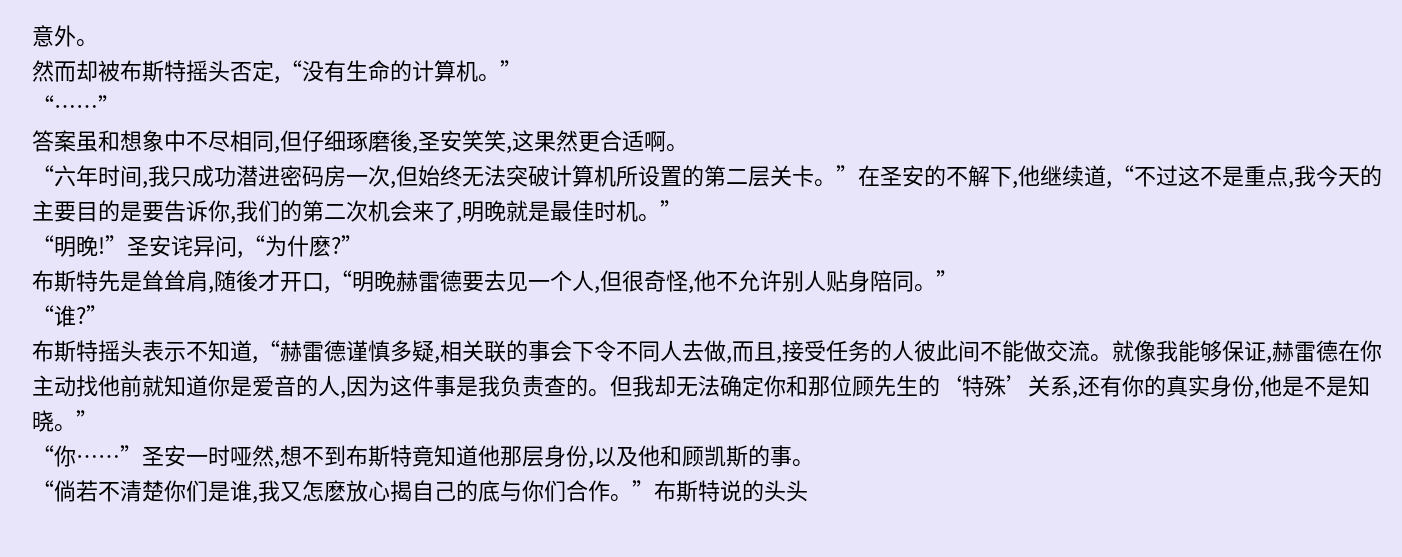意外。
然而却被布斯特摇头否定,“没有生命的计算机。”
“……”
答案虽和想象中不尽相同,但仔细琢磨後,圣安笑笑,这果然更合适啊。
“六年时间,我只成功潜进密码房一次,但始终无法突破计算机所设置的第二层关卡。”在圣安的不解下,他继续道,“不过这不是重点,我今天的主要目的是要告诉你,我们的第二次机会来了,明晚就是最佳时机。”
“明晚!”圣安诧异问,“为什麽?”
布斯特先是耸耸肩,随後才开口,“明晚赫雷德要去见一个人,但很奇怪,他不允许别人贴身陪同。”
“谁?”
布斯特摇头表示不知道,“赫雷德谨慎多疑,相关联的事会下令不同人去做,而且,接受任务的人彼此间不能做交流。就像我能够保证,赫雷德在你主动找他前就知道你是爱音的人,因为这件事是我负责查的。但我却无法确定你和那位顾先生的‘特殊’关系,还有你的真实身份,他是不是知晓。”
“你……”圣安一时哑然,想不到布斯特竟知道他那层身份,以及他和顾凯斯的事。
“倘若不清楚你们是谁,我又怎麽放心揭自己的底与你们合作。”布斯特说的头头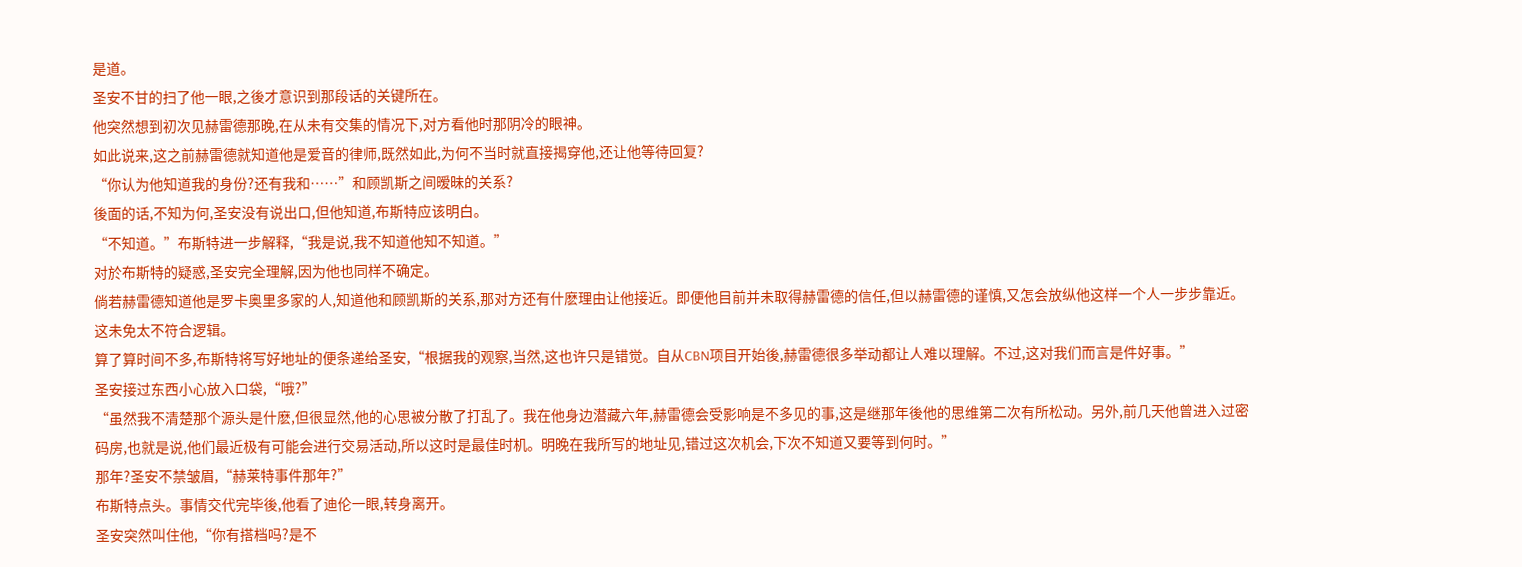是道。
圣安不甘的扫了他一眼,之後才意识到那段话的关键所在。
他突然想到初次见赫雷德那晚,在从未有交集的情况下,对方看他时那阴冷的眼神。
如此说来,这之前赫雷德就知道他是爱音的律师,既然如此,为何不当时就直接揭穿他,还让他等待回复?
“你认为他知道我的身份?还有我和……”和顾凯斯之间暧昧的关系?
後面的话,不知为何,圣安没有说出口,但他知道,布斯特应该明白。
“不知道。”布斯特进一步解释,“我是说,我不知道他知不知道。”
对於布斯特的疑惑,圣安完全理解,因为他也同样不确定。
倘若赫雷德知道他是罗卡奥里多家的人,知道他和顾凯斯的关系,那对方还有什麽理由让他接近。即便他目前并未取得赫雷德的信任,但以赫雷德的谨慎,又怎会放纵他这样一个人一步步靠近。这未免太不符合逻辑。
算了算时间不多,布斯特将写好地址的便条递给圣安,“根据我的观察,当然,这也许只是错觉。自从CBN项目开始後,赫雷德很多举动都让人难以理解。不过,这对我们而言是件好事。”
圣安接过东西小心放入口袋,“哦?”
“虽然我不清楚那个源头是什麽,但很显然,他的心思被分散了打乱了。我在他身边潜藏六年,赫雷德会受影响是不多见的事,这是继那年後他的思维第二次有所松动。另外,前几天他曾进入过密码房,也就是说,他们最近极有可能会进行交易活动,所以这时是最佳时机。明晚在我所写的地址见,错过这次机会,下次不知道又要等到何时。”
那年?圣安不禁皱眉,“赫莱特事件那年?”
布斯特点头。事情交代完毕後,他看了迪伦一眼,转身离开。
圣安突然叫住他,“你有搭档吗?是不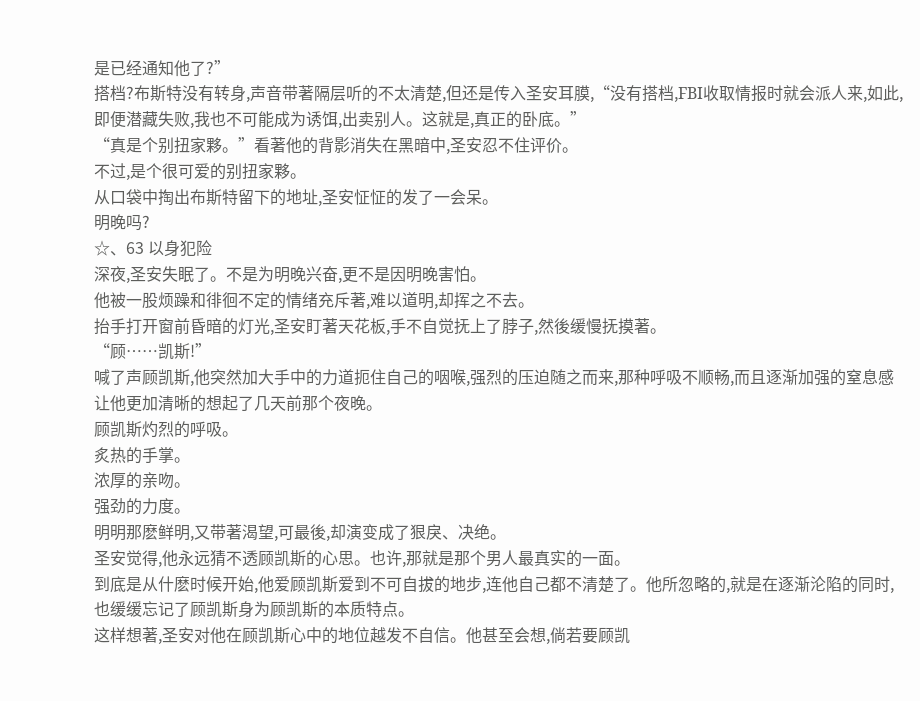是已经通知他了?”
搭档?布斯特没有转身,声音带著隔层听的不太清楚,但还是传入圣安耳膜,“没有搭档,FBI收取情报时就会派人来,如此,即便潜藏失败,我也不可能成为诱饵,出卖别人。这就是,真正的卧底。”
“真是个别扭家夥。”看著他的背影消失在黑暗中,圣安忍不住评价。
不过,是个很可爱的别扭家夥。
从口袋中掏出布斯特留下的地址,圣安怔怔的发了一会呆。
明晚吗?
☆、63 以身犯险
深夜,圣安失眠了。不是为明晚兴奋,更不是因明晚害怕。
他被一股烦躁和徘徊不定的情绪充斥著,难以道明,却挥之不去。
抬手打开窗前昏暗的灯光,圣安盯著天花板,手不自觉抚上了脖子,然後缓慢抚摸著。
“顾……凯斯!”
喊了声顾凯斯,他突然加大手中的力道扼住自己的咽喉,强烈的压迫随之而来,那种呼吸不顺畅,而且逐渐加强的窒息感让他更加清晰的想起了几天前那个夜晚。
顾凯斯灼烈的呼吸。
炙热的手掌。
浓厚的亲吻。
强劲的力度。
明明那麽鲜明,又带著渴望,可最後,却演变成了狠戾、决绝。
圣安觉得,他永远猜不透顾凯斯的心思。也许,那就是那个男人最真实的一面。
到底是从什麽时候开始,他爱顾凯斯爱到不可自拔的地步,连他自己都不清楚了。他所忽略的,就是在逐渐沦陷的同时,也缓缓忘记了顾凯斯身为顾凯斯的本质特点。
这样想著,圣安对他在顾凯斯心中的地位越发不自信。他甚至会想,倘若要顾凯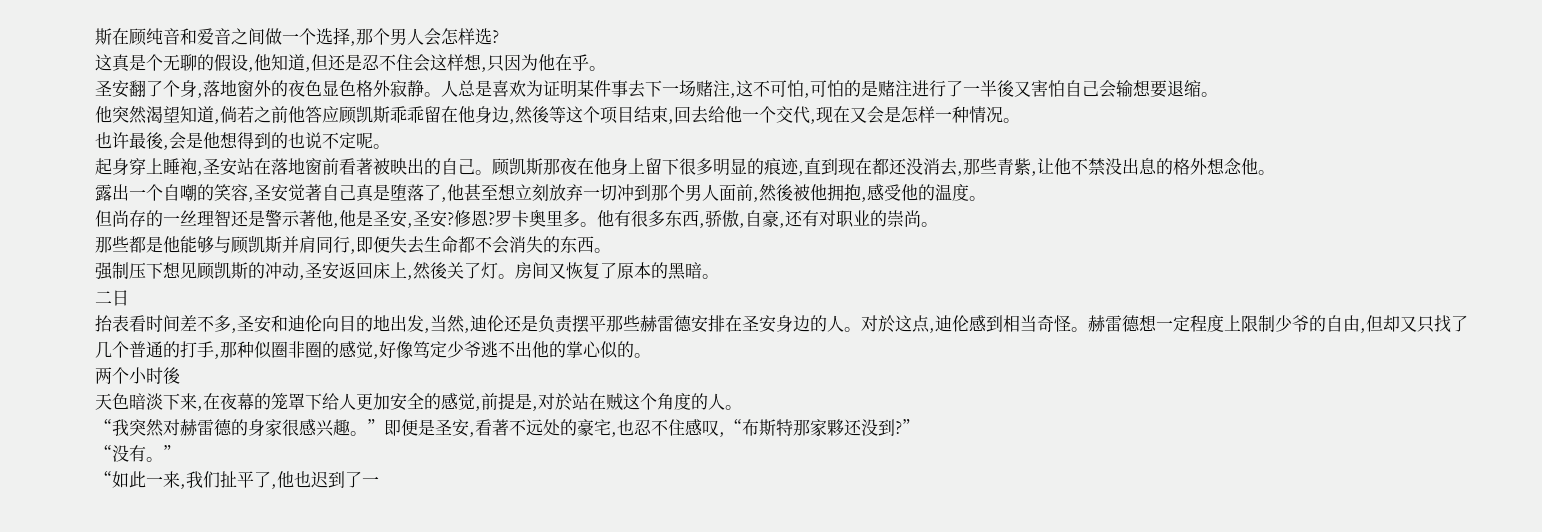斯在顾纯音和爱音之间做一个选择,那个男人会怎样选?
这真是个无聊的假设,他知道,但还是忍不住会这样想,只因为他在乎。
圣安翻了个身,落地窗外的夜色显色格外寂静。人总是喜欢为证明某件事去下一场赌注,这不可怕,可怕的是赌注进行了一半後又害怕自己会输想要退缩。
他突然渴望知道,倘若之前他答应顾凯斯乖乖留在他身边,然後等这个项目结束,回去给他一个交代,现在又会是怎样一种情况。
也许最後,会是他想得到的也说不定呢。
起身穿上睡袍,圣安站在落地窗前看著被映出的自己。顾凯斯那夜在他身上留下很多明显的痕迹,直到现在都还没消去,那些青紫,让他不禁没出息的格外想念他。
露出一个自嘲的笑容,圣安觉著自己真是堕落了,他甚至想立刻放弃一切冲到那个男人面前,然後被他拥抱,感受他的温度。
但尚存的一丝理智还是警示著他,他是圣安,圣安?修恩?罗卡奥里多。他有很多东西,骄傲,自豪,还有对职业的崇尚。
那些都是他能够与顾凯斯并肩同行,即便失去生命都不会消失的东西。
强制压下想见顾凯斯的冲动,圣安返回床上,然後关了灯。房间又恢复了原本的黑暗。
二日
抬表看时间差不多,圣安和迪伦向目的地出发,当然,迪伦还是负责摆平那些赫雷德安排在圣安身边的人。对於这点,迪伦感到相当奇怪。赫雷德想一定程度上限制少爷的自由,但却又只找了几个普通的打手,那种似圈非圈的感觉,好像笃定少爷逃不出他的掌心似的。
两个小时後
天色暗淡下来,在夜幕的笼罩下给人更加安全的感觉,前提是,对於站在贼这个角度的人。
“我突然对赫雷德的身家很感兴趣。”即便是圣安,看著不远处的豪宅,也忍不住感叹,“布斯特那家夥还没到?”
“没有。”
“如此一来,我们扯平了,他也迟到了一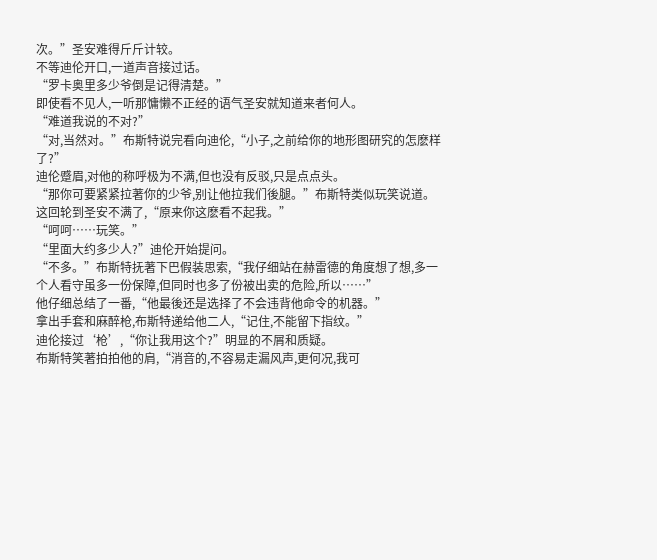次。”圣安难得斤斤计较。
不等迪伦开口,一道声音接过话。
“罗卡奥里多少爷倒是记得清楚。”
即使看不见人,一听那慵懒不正经的语气圣安就知道来者何人。
“难道我说的不对?”
“对,当然对。”布斯特说完看向迪伦,“小子,之前给你的地形图研究的怎麽样了?”
迪伦蹙眉,对他的称呼极为不满,但也没有反驳,只是点点头。
“那你可要紧紧拉著你的少爷,别让他拉我们後腿。”布斯特类似玩笑说道。
这回轮到圣安不满了,“原来你这麽看不起我。”
“呵呵……玩笑。”
“里面大约多少人?”迪伦开始提问。
“不多。”布斯特抚著下巴假装思索,“我仔细站在赫雷德的角度想了想,多一个人看守虽多一份保障,但同时也多了份被出卖的危险,所以……”
他仔细总结了一番,“他最後还是选择了不会违背他命令的机器。”
拿出手套和麻醉枪,布斯特递给他二人,“记住,不能留下指纹。”
迪伦接过‘枪’,“你让我用这个?”明显的不屑和质疑。
布斯特笑著拍拍他的肩,“消音的,不容易走漏风声,更何况,我可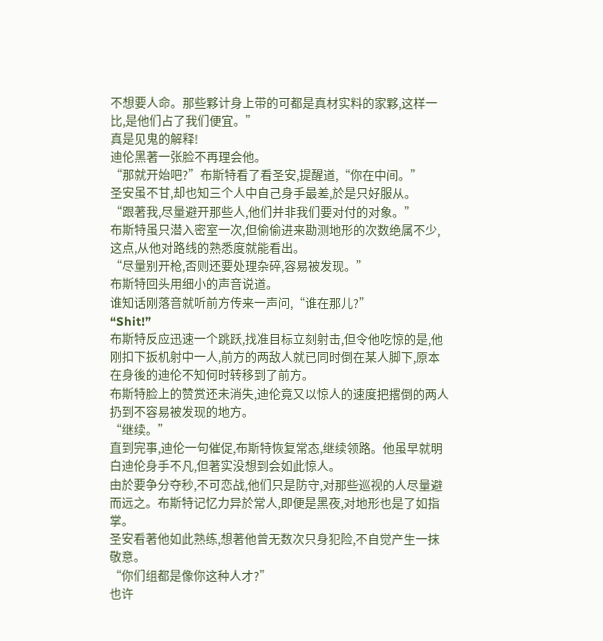不想要人命。那些夥计身上带的可都是真材实料的家夥,这样一比,是他们占了我们便宜。”
真是见鬼的解释!
迪伦黑著一张脸不再理会他。
“那就开始吧?”布斯特看了看圣安,提醒道,“你在中间。”
圣安虽不甘,却也知三个人中自己身手最差,於是只好服从。
“跟著我,尽量避开那些人,他们并非我们要对付的对象。”
布斯特虽只潜入密室一次,但偷偷进来勘测地形的次数绝属不少,这点,从他对路线的熟悉度就能看出。
“尽量别开枪,否则还要处理杂碎,容易被发现。”
布斯特回头用细小的声音说道。
谁知话刚落音就听前方传来一声问,“谁在那儿?”
“Shit!”
布斯特反应迅速一个跳跃,找准目标立刻射击,但令他吃惊的是,他刚扣下扳机射中一人,前方的两敌人就已同时倒在某人脚下,原本在身後的迪伦不知何时转移到了前方。
布斯特脸上的赞赏还未消失,迪伦竟又以惊人的速度把撂倒的两人扔到不容易被发现的地方。
“继续。”
直到完事,迪伦一句催促,布斯特恢复常态,继续领路。他虽早就明白迪伦身手不凡,但著实没想到会如此惊人。
由於要争分夺秒,不可恋战,他们只是防守,对那些巡视的人尽量避而远之。布斯特记忆力异於常人,即便是黑夜,对地形也是了如指掌。
圣安看著他如此熟练,想著他曾无数次只身犯险,不自觉产生一抹敬意。
“你们组都是像你这种人才?”
也许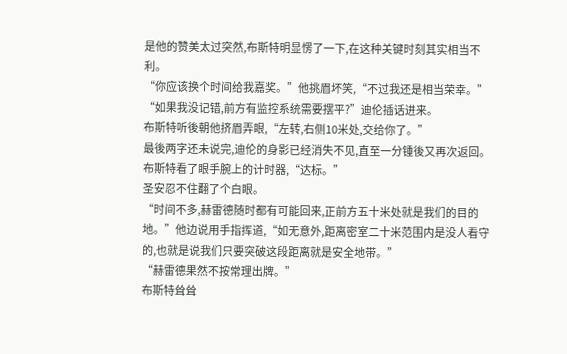是他的赞美太过突然,布斯特明显愣了一下,在这种关键时刻其实相当不利。
“你应该换个时间给我嘉奖。”他挑眉坏笑,“不过我还是相当荣幸。”
“如果我没记错,前方有监控系统需要摆平?”迪伦插话进来。
布斯特听後朝他挤眉弄眼,“左转,右侧10米处,交给你了。”
最後两字还未说完,迪伦的身影已经消失不见,直至一分锺後又再次返回。
布斯特看了眼手腕上的计时器,“达标。”
圣安忍不住翻了个白眼。
“时间不多,赫雷德随时都有可能回来,正前方五十米处就是我们的目的地。”他边说用手指挥道,“如无意外,距离密室二十米范围内是没人看守的,也就是说我们只要突破这段距离就是安全地带。”
“赫雷德果然不按常理出牌。”
布斯特耸耸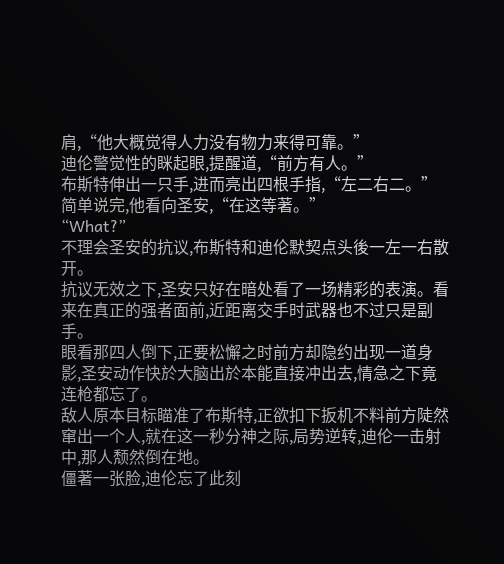肩,“他大概觉得人力没有物力来得可靠。”
迪伦警觉性的眯起眼,提醒道,“前方有人。”
布斯特伸出一只手,进而亮出四根手指,“左二右二。”简单说完,他看向圣安,“在这等著。”
“What?”
不理会圣安的抗议,布斯特和迪伦默契点头後一左一右散开。
抗议无效之下,圣安只好在暗处看了一场精彩的表演。看来在真正的强者面前,近距离交手时武器也不过只是副手。
眼看那四人倒下,正要松懈之时前方却隐约出现一道身影,圣安动作快於大脑出於本能直接冲出去,情急之下竟连枪都忘了。
敌人原本目标瞄准了布斯特,正欲扣下扳机不料前方陡然窜出一个人,就在这一秒分神之际,局势逆转,迪伦一击射中,那人颓然倒在地。
僵著一张脸,迪伦忘了此刻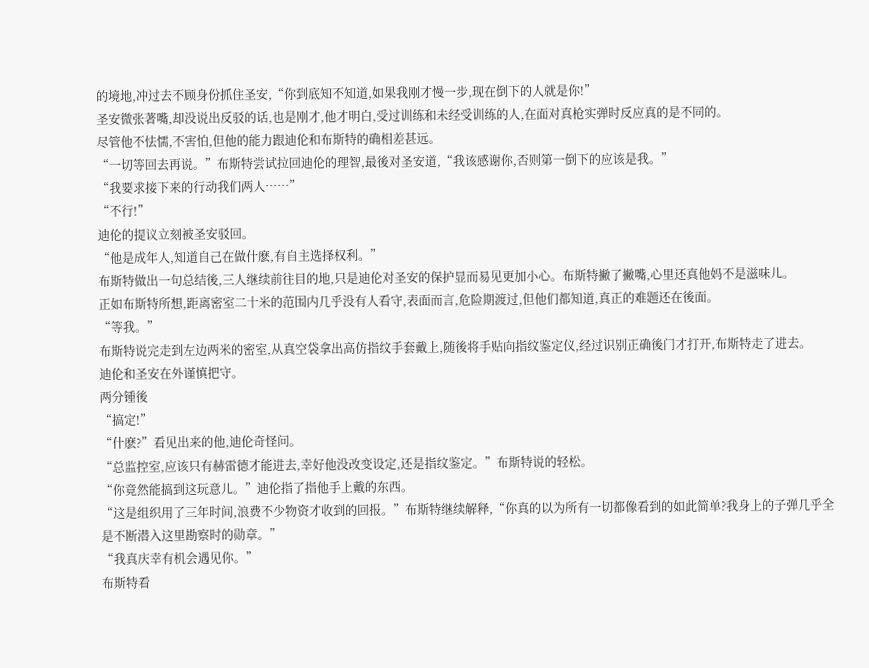的境地,冲过去不顾身份抓住圣安,“你到底知不知道,如果我刚才慢一步,现在倒下的人就是你!”
圣安微张著嘴,却没说出反驳的话,也是刚才,他才明白,受过训练和未经受训练的人,在面对真枪实弹时反应真的是不同的。
尽管他不怯懦,不害怕,但他的能力跟迪伦和布斯特的确相差甚远。
“一切等回去再说。”布斯特尝试拉回迪伦的理智,最後对圣安道,“我该感谢你,否则第一倒下的应该是我。”
“我要求接下来的行动我们两人……”
“不行!”
迪伦的提议立刻被圣安驳回。
“他是成年人,知道自己在做什麽,有自主选择权利。”
布斯特做出一句总结後,三人继续前往目的地,只是迪伦对圣安的保护显而易见更加小心。布斯特撇了撇嘴,心里还真他妈不是滋味儿。
正如布斯特所想,距离密室二十米的范围内几乎没有人看守,表面而言,危险期渡过,但他们都知道,真正的难题还在後面。
“等我。”
布斯特说完走到左边两米的密室,从真空袋拿出高仿指纹手套戴上,随後将手贴向指纹鉴定仪,经过识别正确後门才打开,布斯特走了进去。
迪伦和圣安在外谨慎把守。
两分锺後
“搞定!”
“什麽?”看见出来的他,迪伦奇怪问。
“总监控室,应该只有赫雷德才能进去,幸好他没改变设定,还是指纹鉴定。”布斯特说的轻松。
“你竟然能搞到这玩意儿。”迪伦指了指他手上戴的东西。
“这是组织用了三年时间,浪费不少物资才收到的回报。”布斯特继续解释,“你真的以为所有一切都像看到的如此简单?我身上的子弹几乎全是不断潜入这里勘察时的勋章。”
“我真庆幸有机会遇见你。”
布斯特看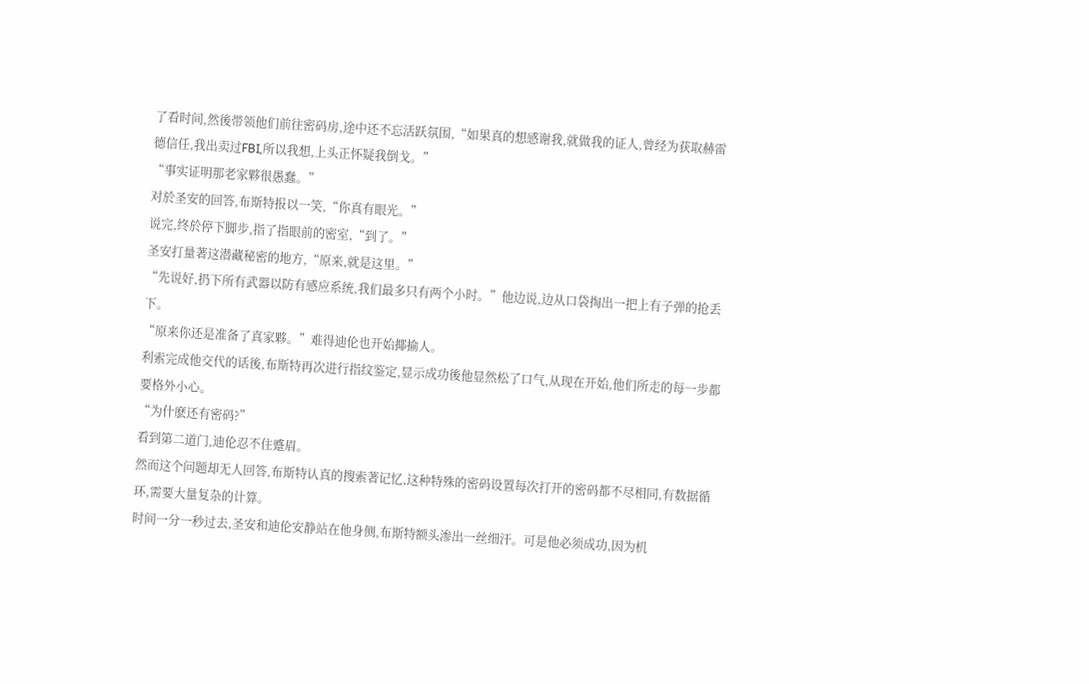了看时间,然後带领他们前往密码房,途中还不忘活跃氛围,“如果真的想感谢我,就做我的证人,曾经为获取赫雷德信任,我出卖过FBI,所以我想,上头正怀疑我倒戈。”
“事实证明那老家夥很愚蠢。”
对於圣安的回答,布斯特报以一笑,“你真有眼光。”
说完,终於停下脚步,指了指眼前的密室,“到了。”
圣安打量著这潜藏秘密的地方,“原来,就是这里。”
“先说好,扔下所有武器以防有感应系统,我们最多只有两个小时。”他边说,边从口袋掏出一把上有子弹的抢丢下。
“原来你还是准备了真家夥。”难得迪伦也开始揶揄人。
利索完成他交代的话後,布斯特再次进行指纹鉴定,显示成功後他显然松了口气,从现在开始,他们所走的每一步都要格外小心。
“为什麽还有密码?”
看到第二道门,迪伦忍不住蹙眉。
然而这个问题却无人回答,布斯特认真的搜索著记忆,这种特殊的密码设置每次打开的密码都不尽相同,有数据循环,需要大量复杂的计算。
时间一分一秒过去,圣安和迪伦安静站在他身侧,布斯特额头渗出一丝细汗。可是他必须成功,因为机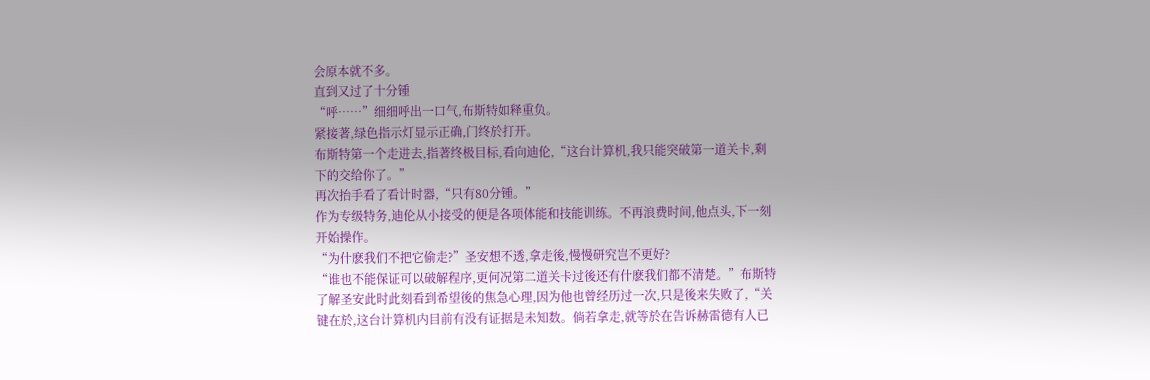会原本就不多。
直到又过了十分锺
“呼……”细细呼出一口气,布斯特如释重负。
紧接著,绿色指示灯显示正确,门终於打开。
布斯特第一个走进去,指著终极目标,看向迪伦,“这台计算机,我只能突破第一道关卡,剩下的交给你了。”
再次抬手看了看计时器,“只有80分锺。”
作为专级特务,迪伦从小接受的便是各项体能和技能训练。不再浪费时间,他点头,下一刻开始操作。
“为什麽我们不把它偷走?”圣安想不透,拿走後,慢慢研究岂不更好?
“谁也不能保证可以破解程序,更何况第二道关卡过後还有什麽我们都不清楚。”布斯特了解圣安此时此刻看到希望後的焦急心理,因为他也曾经历过一次,只是後来失败了,“关键在於,这台计算机内目前有没有证据是未知数。倘若拿走,就等於在告诉赫雷德有人已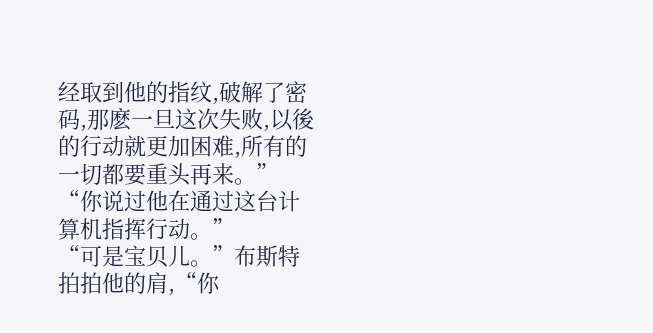经取到他的指纹,破解了密码,那麽一旦这次失败,以後的行动就更加困难,所有的一切都要重头再来。”
“你说过他在通过这台计算机指挥行动。”
“可是宝贝儿。”布斯特拍拍他的肩,“你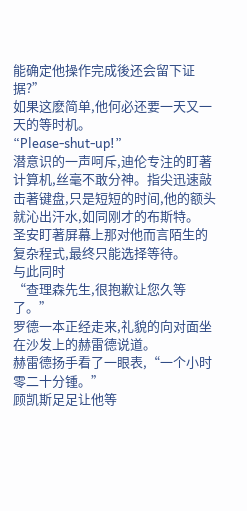能确定他操作完成後还会留下证据?”
如果这麽简单,他何必还要一天又一天的等时机。
“Please-shut-up!”
潜意识的一声呵斥,迪伦专注的盯著计算机,丝毫不敢分神。指尖迅速敲击著键盘,只是短短的时间,他的额头就沁出汗水,如同刚才的布斯特。
圣安盯著屏幕上那对他而言陌生的复杂程式,最终只能选择等待。
与此同时
“查理森先生,很抱歉让您久等了。”
罗德一本正经走来,礼貌的向对面坐在沙发上的赫雷德说道。
赫雷德扬手看了一眼表,“一个小时零二十分锺。”
顾凯斯足足让他等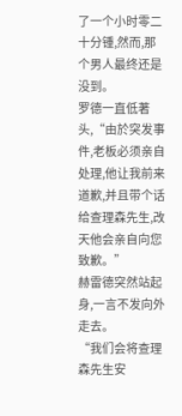了一个小时零二十分锺,然而,那个男人最终还是没到。
罗德一直低著头,“由於突发事件,老板必须亲自处理,他让我前来道歉,并且带个话给查理森先生,改天他会亲自向您致歉。”
赫雷德突然站起身,一言不发向外走去。
“我们会将查理森先生安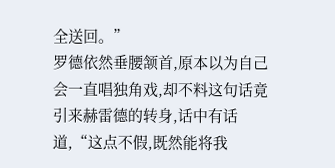全送回。”
罗德依然垂腰颔首,原本以为自己会一直唱独角戏,却不料这句话竟引来赫雷德的转身,话中有话道,“这点不假,既然能将我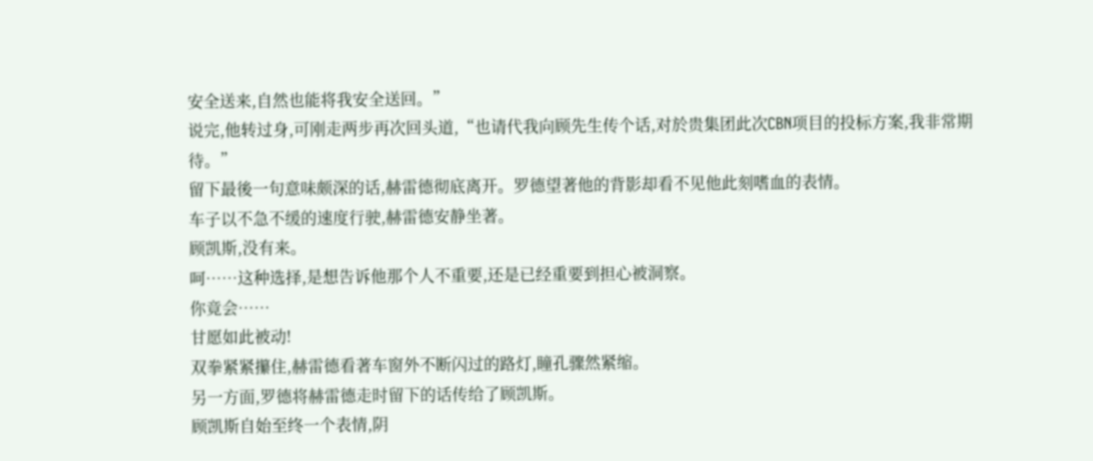安全送来,自然也能将我安全送回。”
说完,他转过身,可刚走两步再次回头道,“也请代我向顾先生传个话,对於贵集团此次CBN项目的投标方案,我非常期待。”
留下最後一句意味颇深的话,赫雷德彻底离开。罗德望著他的背影却看不见他此刻嗜血的表情。
车子以不急不缓的速度行驶,赫雷德安静坐著。
顾凯斯,没有来。
呵……这种选择,是想告诉他那个人不重要,还是已经重要到担心被洞察。
你竟会……
甘愿如此被动!
双拳紧紧攥住,赫雷德看著车窗外不断闪过的路灯,瞳孔骤然紧缩。
另一方面,罗德将赫雷德走时留下的话传给了顾凯斯。
顾凯斯自始至终一个表情,阴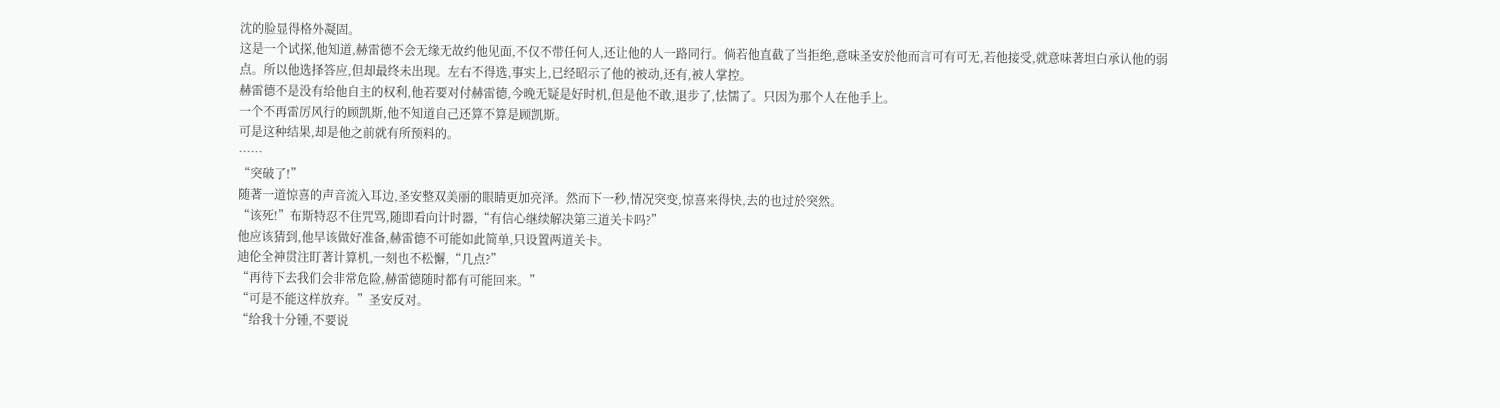沈的脸显得格外凝固。
这是一个试探,他知道,赫雷德不会无缘无故约他见面,不仅不带任何人,还让他的人一路同行。倘若他直截了当拒绝,意味圣安於他而言可有可无,若他接受,就意味著坦白承认他的弱点。所以他选择答应,但却最终未出现。左右不得选,事实上,已经昭示了他的被动,还有,被人掌控。
赫雷德不是没有给他自主的权利,他若要对付赫雷德,今晚无疑是好时机,但是他不敢,退步了,怯懦了。只因为那个人在他手上。
一个不再雷厉风行的顾凯斯,他不知道自己还算不算是顾凯斯。
可是这种结果,却是他之前就有所预料的。
……
“突破了!”
随著一道惊喜的声音流入耳边,圣安整双美丽的眼睛更加亮泽。然而下一秒,情况突变,惊喜来得快,去的也过於突然。
“该死!”布斯特忍不住咒骂,随即看向计时器,“有信心继续解决第三道关卡吗?”
他应该猜到,他早该做好准备,赫雷德不可能如此简单,只设置两道关卡。
迪伦全神贯注盯著计算机,一刻也不松懈,“几点?”
“再待下去我们会非常危险,赫雷德随时都有可能回来。”
“可是不能这样放弃。”圣安反对。
“给我十分锺,不要说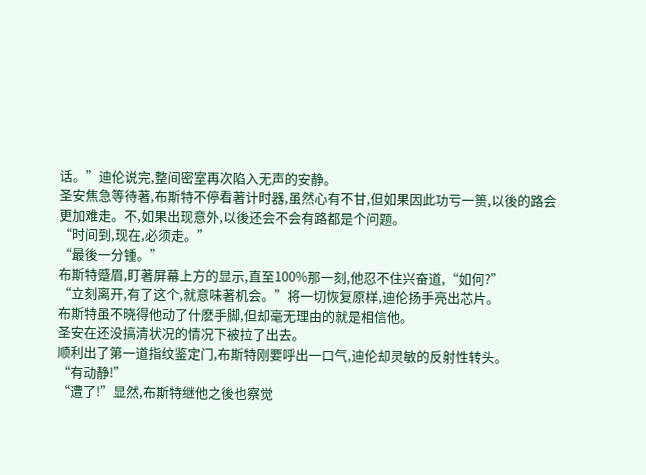话。”迪伦说完,整间密室再次陷入无声的安静。
圣安焦急等待著,布斯特不停看著计时器,虽然心有不甘,但如果因此功亏一篑,以後的路会更加难走。不,如果出现意外,以後还会不会有路都是个问题。
“时间到,现在,必须走。”
“最後一分锺。”
布斯特蹙眉,盯著屏幕上方的显示,直至100%那一刻,他忍不住兴奋道,“如何?”
“立刻离开,有了这个,就意味著机会。”将一切恢复原样,迪伦扬手亮出芯片。
布斯特虽不晓得他动了什麽手脚,但却毫无理由的就是相信他。
圣安在还没搞清状况的情况下被拉了出去。
顺利出了第一道指纹鉴定门,布斯特刚要呼出一口气,迪伦却灵敏的反射性转头。
“有动静!”
“遭了!”显然,布斯特继他之後也察觉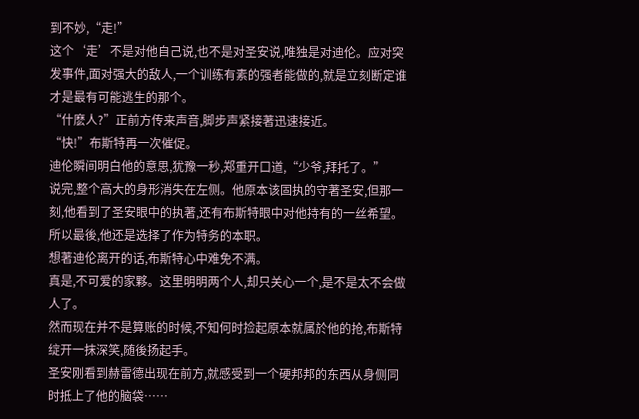到不妙,“走!”
这个‘走’不是对他自己说,也不是对圣安说,唯独是对迪伦。应对突发事件,面对强大的敌人,一个训练有素的强者能做的,就是立刻断定谁才是最有可能逃生的那个。
“什麽人?”正前方传来声音,脚步声紧接著迅速接近。
“快!”布斯特再一次催促。
迪伦瞬间明白他的意思,犹豫一秒,郑重开口道,“少爷,拜托了。”
说完,整个高大的身形消失在左侧。他原本该固执的守著圣安,但那一刻,他看到了圣安眼中的执著,还有布斯特眼中对他持有的一丝希望。
所以最後,他还是选择了作为特务的本职。
想著迪伦离开的话,布斯特心中难免不满。
真是,不可爱的家夥。这里明明两个人,却只关心一个,是不是太不会做人了。
然而现在并不是算账的时候,不知何时捡起原本就属於他的抢,布斯特绽开一抹深笑,随後扬起手。
圣安刚看到赫雷德出现在前方,就感受到一个硬邦邦的东西从身侧同时抵上了他的脑袋……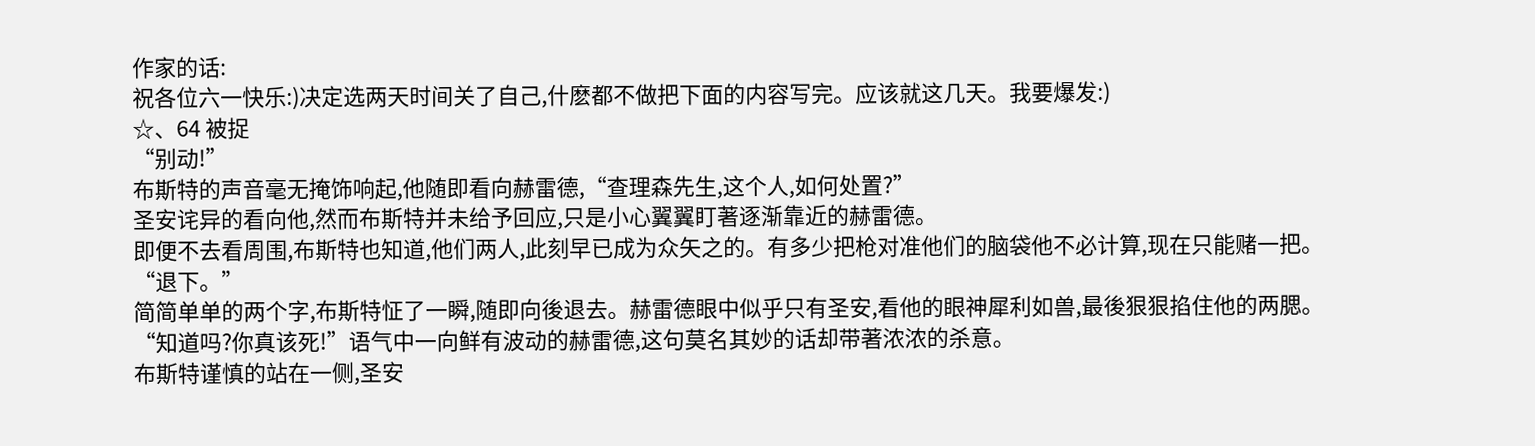作家的话:
祝各位六一快乐:)决定选两天时间关了自己,什麽都不做把下面的内容写完。应该就这几天。我要爆发:)
☆、64 被捉
“别动!”
布斯特的声音毫无掩饰响起,他随即看向赫雷德,“查理森先生,这个人,如何处置?”
圣安诧异的看向他,然而布斯特并未给予回应,只是小心翼翼盯著逐渐靠近的赫雷德。
即便不去看周围,布斯特也知道,他们两人,此刻早已成为众矢之的。有多少把枪对准他们的脑袋他不必计算,现在只能赌一把。
“退下。”
简简单单的两个字,布斯特怔了一瞬,随即向後退去。赫雷德眼中似乎只有圣安,看他的眼神犀利如兽,最後狠狠掐住他的两腮。
“知道吗?你真该死!”语气中一向鲜有波动的赫雷德,这句莫名其妙的话却带著浓浓的杀意。
布斯特谨慎的站在一侧,圣安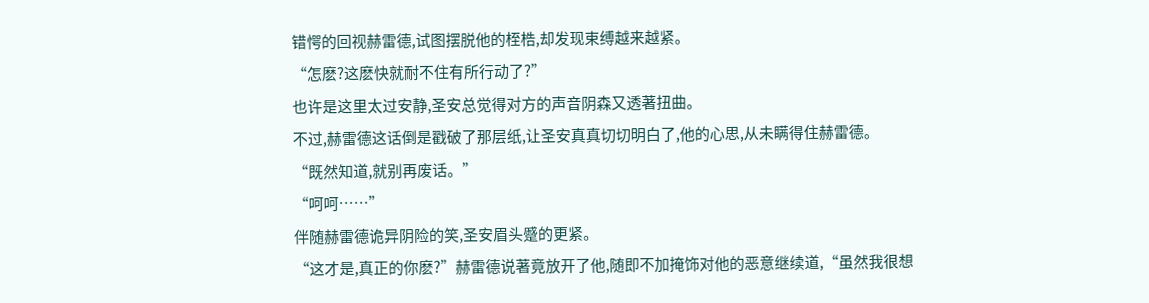错愕的回视赫雷德,试图摆脱他的桎梏,却发现束缚越来越紧。
“怎麽?这麽快就耐不住有所行动了?”
也许是这里太过安静,圣安总觉得对方的声音阴森又透著扭曲。
不过,赫雷德这话倒是戳破了那层纸,让圣安真真切切明白了,他的心思,从未瞒得住赫雷德。
“既然知道,就别再废话。”
“呵呵……”
伴随赫雷德诡异阴险的笑,圣安眉头蹙的更紧。
“这才是,真正的你麽?”赫雷德说著竟放开了他,随即不加掩饰对他的恶意继续道,“虽然我很想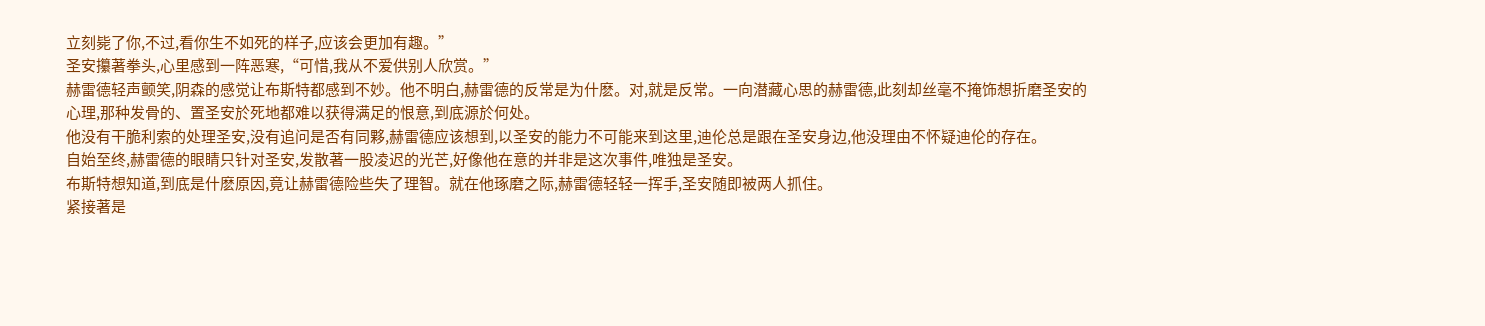立刻毙了你,不过,看你生不如死的样子,应该会更加有趣。”
圣安攥著拳头,心里感到一阵恶寒,“可惜,我从不爱供别人欣赏。”
赫雷德轻声颤笑,阴森的感觉让布斯特都感到不妙。他不明白,赫雷德的反常是为什麽。对,就是反常。一向潜藏心思的赫雷德,此刻却丝毫不掩饰想折磨圣安的心理,那种发骨的、置圣安於死地都难以获得满足的恨意,到底源於何处。
他没有干脆利索的处理圣安,没有追问是否有同夥,赫雷德应该想到,以圣安的能力不可能来到这里,迪伦总是跟在圣安身边,他没理由不怀疑迪伦的存在。
自始至终,赫雷德的眼睛只针对圣安,发散著一股凌迟的光芒,好像他在意的并非是这次事件,唯独是圣安。
布斯特想知道,到底是什麽原因,竟让赫雷德险些失了理智。就在他琢磨之际,赫雷德轻轻一挥手,圣安随即被两人抓住。
紧接著是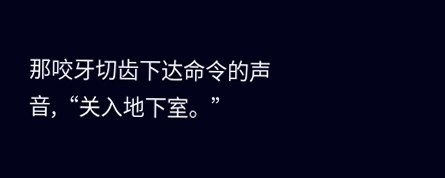那咬牙切齿下达命令的声音,“关入地下室。”